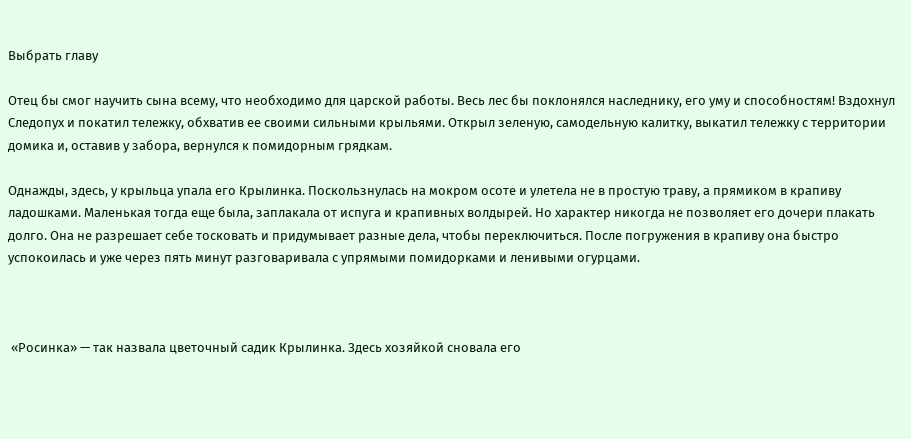Выбрать главу

Отец бы смог научить сына всему, что необходимо для царской работы. Весь лес бы поклонялся наследнику, его уму и способностям! Вздохнул Следопух и покатил тележку, обхватив ее своими сильными крыльями. Открыл зеленую, самодельную калитку, выкатил тележку с территории домика и, оставив у забора, вернулся к помидорным грядкам.

Однажды, здесь, у крыльца упала его Крылинка. Поскользнулась на мокром осоте и улетела не в простую траву, а прямиком в крапиву ладошками. Маленькая тогда еще была, заплакала от испуга и крапивных волдырей. Но характер никогда не позволяет его дочери плакать долго. Она не разрешает себе тосковать и придумывает разные дела, чтобы переключиться. После погружения в крапиву она быстро успокоилась и уже через пять минут разговаривала с упрямыми помидорками и ленивыми огурцами.



 «Росинка» — так назвала цветочный садик Крылинка. Здесь хозяйкой сновала его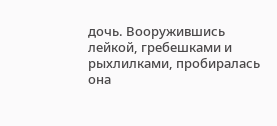дочь. Вооружившись лейкой, гребешками и рыхлилками, пробиралась она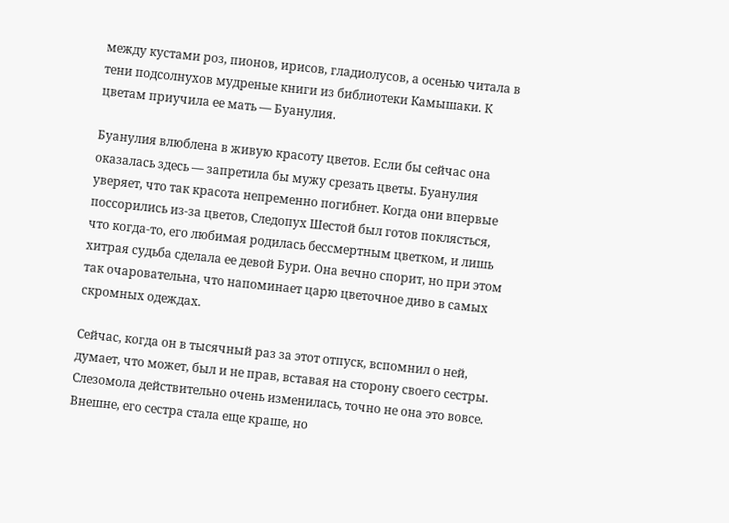между кустами роз, пионов, ирисов, гладиолусов, а осенью читала в тени подсолнухов мудреные книги из библиотеки Камышаки. К цветам приучила ее мать — Буанулия.

Буанулия влюблена в живую красоту цветов. Если бы сейчас она оказалась здесь — запретила бы мужу срезать цветы. Буанулия уверяет, что так красота непременно погибнет. Когда они впервые поссорились из-за цветов, Следопух Шестой был готов поклясться, что когда-то, его любимая родилась бессмертным цветком, и лишь хитрая судьба сделала ее девой Бури. Она вечно спорит, но при этом так очаровательна, что напоминает царю цветочное диво в самых скромных одеждах.

Сейчас, когда он в тысячный раз за этот отпуск, вспомнил о ней, думает, что может, был и не прав, вставая на сторону своего сестры. Слезомола действительно очень изменилась, точно не она это вовсе. Внешне, его сестра стала еще краше, но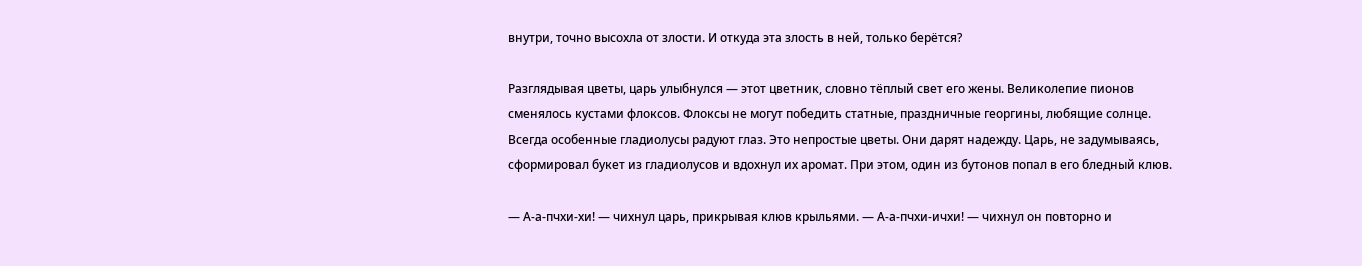внутри, точно высохла от злости. И откуда эта злость в ней, только берётся?

Разглядывая цветы, царь улыбнулся — этот цветник, словно тёплый свет его жены. Великолепие пионов сменялось кустами флоксов. Флоксы не могут победить статные, праздничные георгины, любящие солнце. Всегда особенные гладиолусы радуют глаз. Это непростые цветы. Они дарят надежду. Царь, не задумываясь, сформировал букет из гладиолусов и вдохнул их аромат. При этом, один из бутонов попал в его бледный клюв.

— А-а-пчхи-хи! — чихнул царь, прикрывая клюв крыльями. — А-а-пчхи-ичхи! — чихнул он повторно и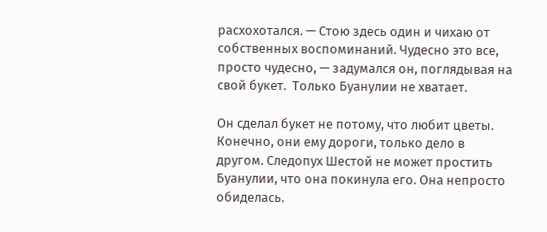расхохотался. — Стою здесь один и чихаю от собственных воспоминаний. Чудесно это все, просто чудесно, — задумался он, поглядывая на  свой букет.  Только Буанулии не хватает.

Он сделал букет не потому, что любит цветы. Конечно, они ему дороги, только дело в другом. Следопух Шестой не может простить Буанулии, что она покинула его. Она непросто обиделась.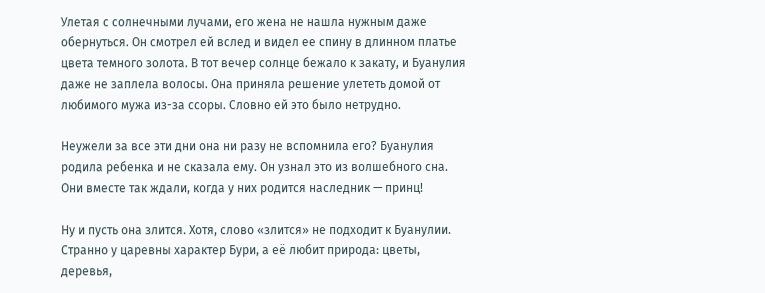Улетая с солнечными лучами, его жена не нашла нужным даже обернуться. Он смотрел ей вслед и видел ее спину в длинном платье цвета темного золота. В тот вечер солнце бежало к закату, и Буанулия даже не заплела волосы. Она приняла решение улететь домой от любимого мужа из-за ссоры. Словно ей это было нетрудно.

Неужели за все эти дни она ни разу не вспомнила его? Буанулия родила ребенка и не сказала ему. Он узнал это из волшебного сна.  Они вместе так ждали, когда у них родится наследник — принц!

Ну и пусть она злится. Хотя, слово «злится» не подходит к Буанулии. Странно у царевны характер Бури, а её любит природа: цветы, деревья,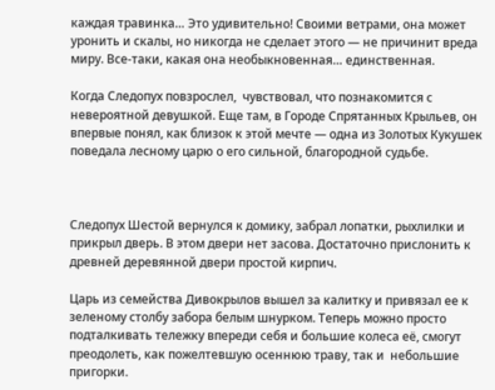каждая травинка… Это удивительно! Своими ветрами, она может уронить и скалы, но никогда не сделает этого — не причинит вреда миру. Все-таки, какая она необыкновенная… единственная.

Когда Следопух повзрослел,  чувствовал, что познакомится с невероятной девушкой. Еще там, в Городе Спрятанных Крыльев, он впервые понял, как близок к этой мечте — одна из Золотых Кукушек поведала лесному царю о его сильной, благородной судьбе.



Следопух Шестой вернулся к домику, забрал лопатки, рыхлилки и прикрыл дверь. В этом двери нет засова. Достаточно прислонить к древней деревянной двери простой кирпич.

Царь из семейства Дивокрылов вышел за калитку и привязал ее к зеленому столбу забора белым шнурком. Теперь можно просто подталкивать тележку впереди себя и большие колеса её, смогут преодолеть, как пожелтевшую осеннюю траву, так и  небольшие пригорки.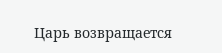Царь возвращается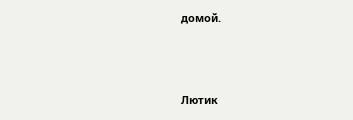домой.



Лютик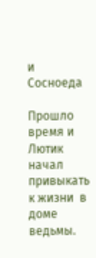и Сосноеда

Прошло время и Лютик начал привыкать к жизни  в доме ведьмы.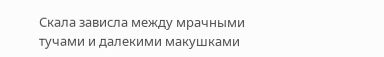Скала зависла между мрачными тучами и далекими макушками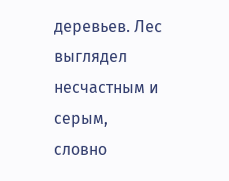деревьев. Лес выглядел несчастным и серым, словно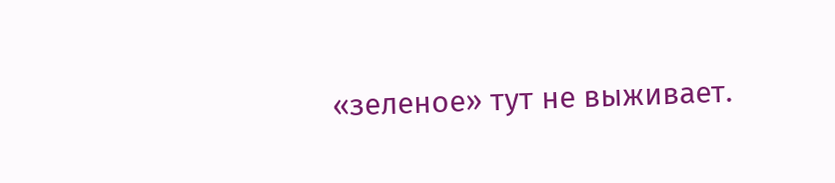«зеленое» тут не выживает.